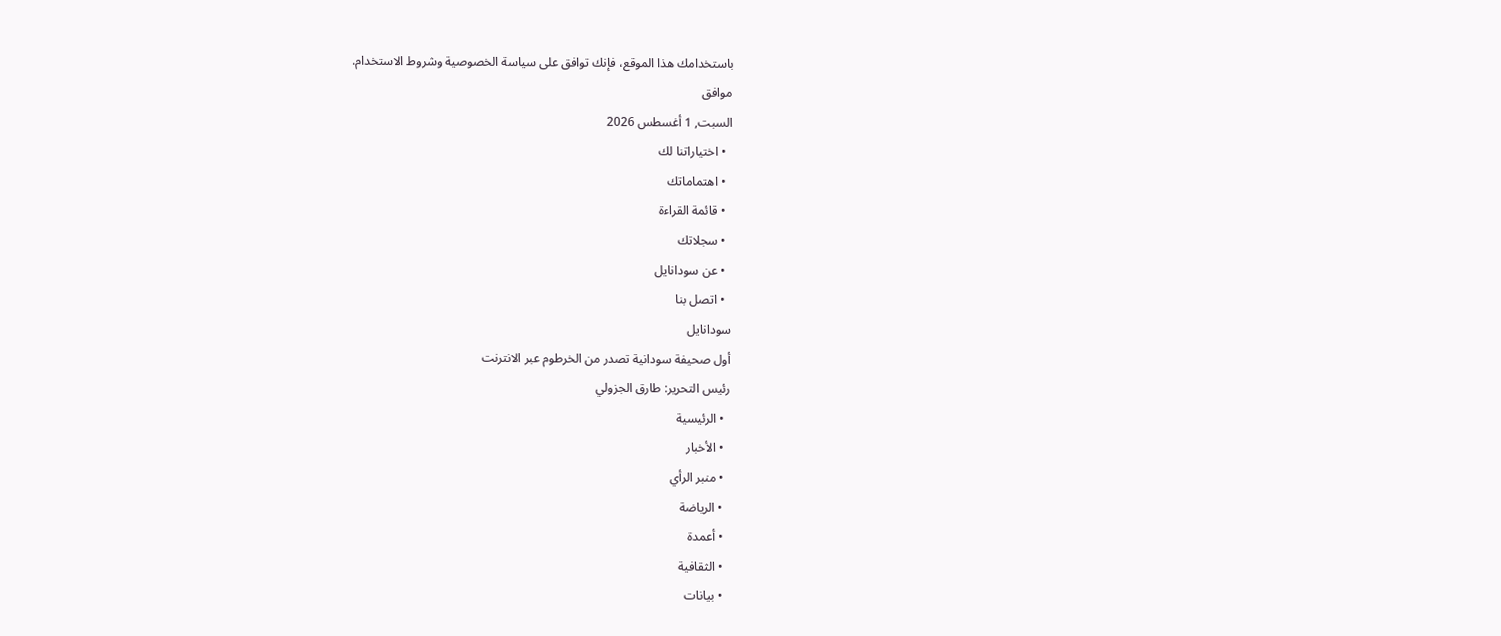باستخدامك هذا الموقع، فإنك توافق على سياسة الخصوصية وشروط الاستخدام.
موافق
السبت, 1 أغسطس 2026
  • اختياراتنا لك
  • اهتماماتك
  • قائمة القراءة
  • سجلاتك
  • عن سودانايل
  • اتصل بنا
سودانايل
أول صحيفة سودانية تصدر من الخرطوم عبر الانترنت
رئيس التحرير: طارق الجزولي
  • الرئيسية
  • الأخبار
  • منبر الرأي
  • الرياضة
  • أعمدة
  • الثقافية
  • بيانات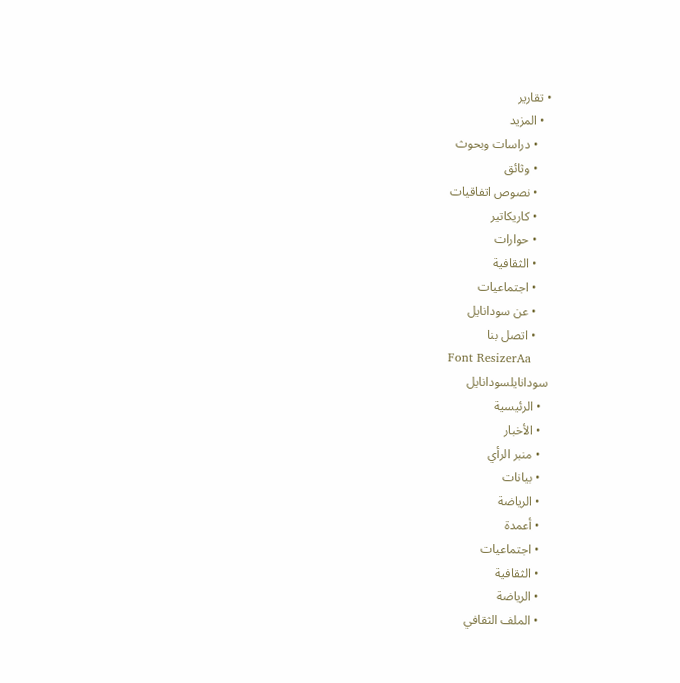• تقارير
  • المزيد
    • دراسات وبحوث
    • وثائق
    • نصوص اتفاقيات
    • كاريكاتير
    • حوارات
    • الثقافية
    • اجتماعيات
    • عن سودانايل
    • اتصل بنا
Font ResizerAa
سودانايلسودانايل
  • الرئيسية
  • الأخبار
  • منبر الرأي
  • بيانات
  • الرياضة
  • أعمدة
  • اجتماعيات
  • الثقافية
  • الرياضة
  • الملف الثقافي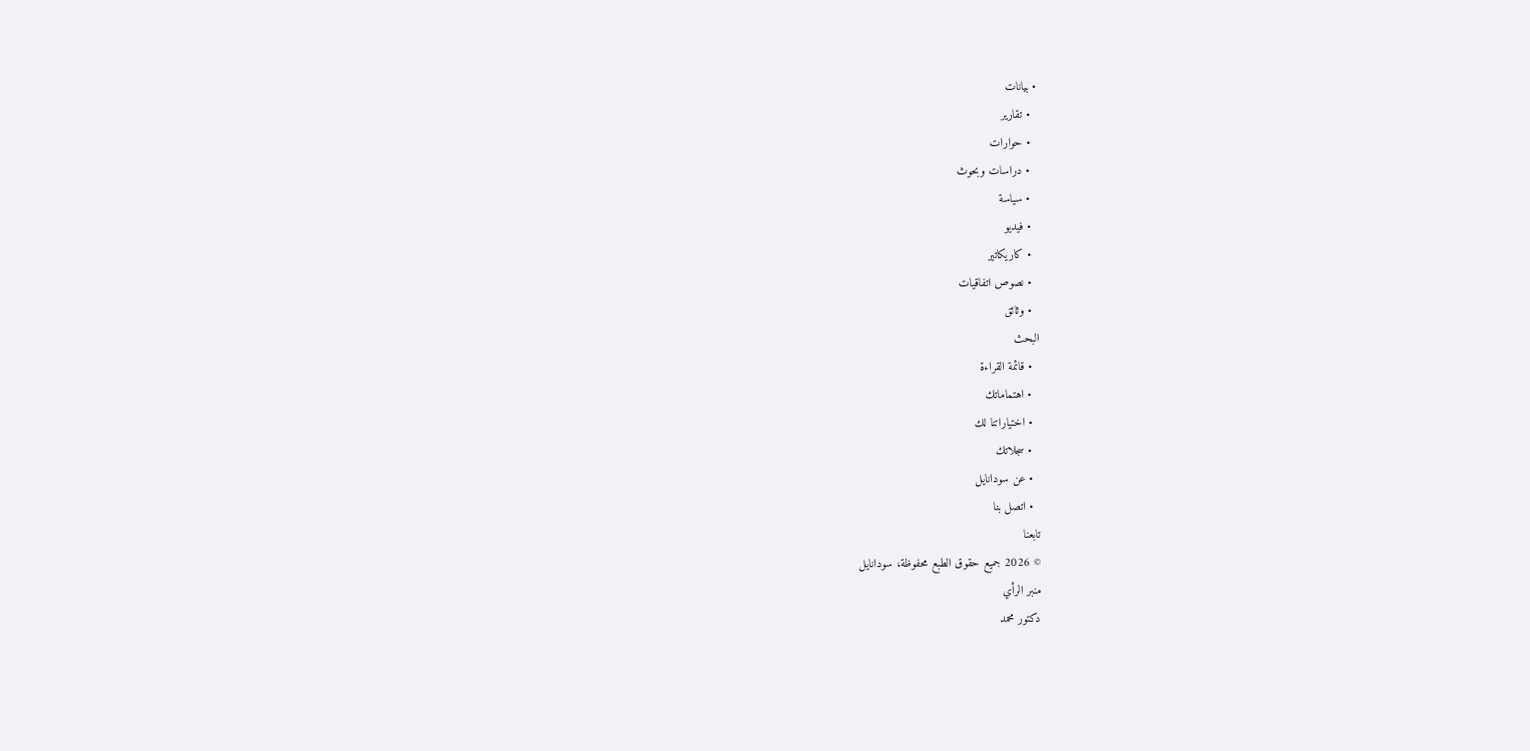• بيانات
  • تقارير
  • حوارات
  • دراسات وبحوث
  • سياسة
  • فيديو
  • كاريكاتير
  • نصوص اتفاقيات
  • وثائق
البحث
  • قائمة القراءة
  • اهتماماتك
  • اختياراتنا لك
  • سجلاتك
  • عن سودانايل
  • اتصل بنا
تابعنا
© 2026 جميع حقوق الطبع محفوظة، سودانايل
منبر الرأي
دكتور محمد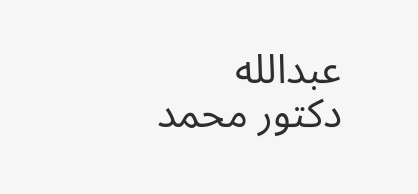عبدالله
دكتور محمد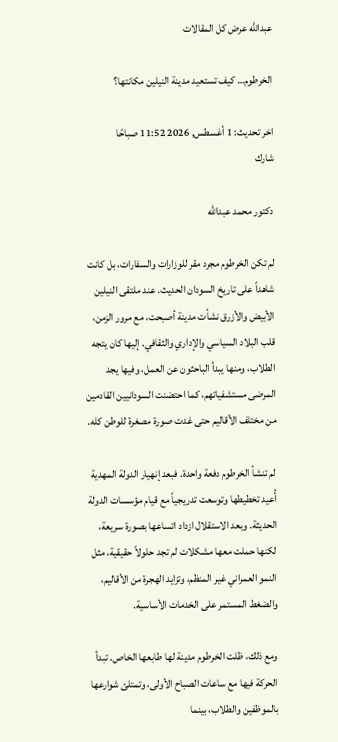عبدالله عرض كل المقالات

الخرطوم… كيف تستعيد مدينة النيلين مكانتها؟

اخر تحديث: 1 أغسطس, 2026 11:52 صباحًا
شارك

دكتور محمد عبدالله

لم تكن الخرطوم مجرد مقر للوزارات والسفارات، بل كانت شاهداً على تاريخ السودان الحديث. عند ملتقى النيلين الأبيض والأزرق نشأت مدينة أصبحت، مع مرور الزمن، قلب البلاد السياسي والإداري والثقافي. إليها كان يتجه الطلاب، ومنها يبدأ الباحثون عن العمل، وفيها يجد المرضى مستشفياتهم، كما احتضنت السودانيين القادمين من مختلف الأقاليم حتى غدت صورة مصغرة للوطن كله.

لم تنشأ الخرطوم دفعة واحدة. فبعد إنهيار الدولة المهدية أُعيد تخطيطها وتوسعت تدريجياً مع قيام مؤسسات الدولة الحديثة. وبعد الاستقلال ازداد اتساعها بصورة سريعة، لكنها حملت معها مشكلات لم تجد حلولاً حقيقية، مثل النمو العمراني غير المنظم، وتزايد الهجرة من الأقاليم، والضغط المستمر على الخدمات الأساسية.

ومع ذلك، ظلت الخرطوم مدينة لها طابعها الخاص. تبدأ الحركة فيها مع ساعات الصباح الأولى، وتمتلئ شوارعها بالموظفين والطلاب، بينما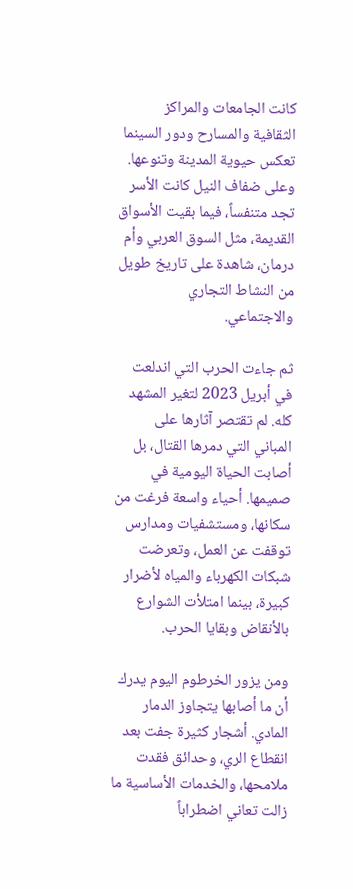كانت الجامعات والمراكز الثقافية والمسارح ودور السينما تعكس حيوية المدينة وتنوعها. وعلى ضفاف النيل كانت الأسر تجد متنفساً، فيما بقيت الأسواق القديمة، مثل السوق العربي وأم درمان، شاهدة على تاريخ طويل من النشاط التجاري والاجتماعي.

ثم جاءت الحرب التي اندلعت في أبريل 2023 لتغير المشهد كله. لم تقتصر آثارها على المباني التي دمرها القتال، بل أصابت الحياة اليومية في صميمها. أحياء واسعة فرغت من سكانها، ومستشفيات ومدارس توقفت عن العمل، وتعرضت شبكات الكهرباء والمياه لأضرار كبيرة، بينما امتلأت الشوارع بالأنقاض وبقايا الحرب.

ومن يزور الخرطوم اليوم يدرك أن ما أصابها يتجاوز الدمار المادي. أشجار كثيرة جفت بعد انقطاع الري، وحدائق فقدت ملامحها، والخدمات الأساسية ما زالت تعاني اضطراباً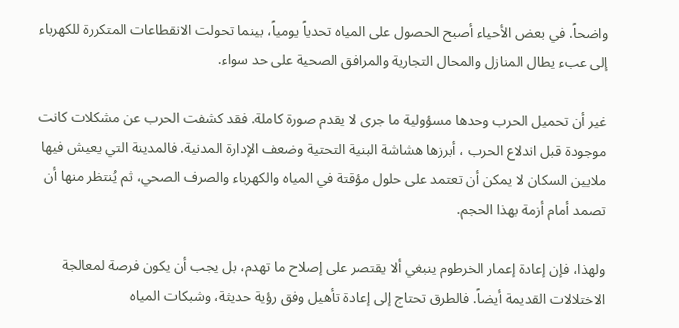واضحاً. في بعض الأحياء أصبح الحصول على المياه تحدياً يومياً، بينما تحولت الانقطاعات المتكررة للكهرباء إلى عبء يطال المنازل والمحال التجارية والمرافق الصحية على حد سواء.

غير أن تحميل الحرب وحدها مسؤولية ما جرى لا يقدم صورة كاملة. فقد كشفت الحرب عن مشكلات كانت موجودة قبل اندلاع الحرب ، أبرزها هشاشة البنية التحتية وضعف الإدارة المدنية. فالمدينة التي يعيش فيها ملايين السكان لا يمكن أن تعتمد على حلول مؤقتة في المياه والكهرباء والصرف الصحي، ثم يُنتظر منها أن تصمد أمام أزمة بهذا الحجم.

ولهذا، فإن إعادة إعمار الخرطوم ينبغي ألا يقتصر على إصلاح ما تهدم، بل يجب أن يكون فرصة لمعالجة الاختلالات القديمة أيضاً. فالطرق تحتاج إلى إعادة تأهيل وفق رؤية حديثة، وشبكات المياه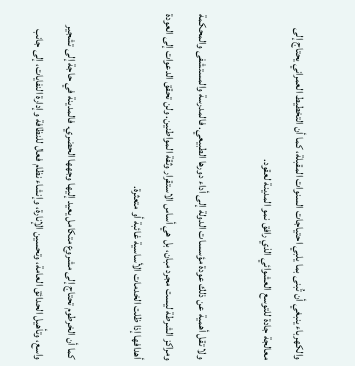والكهرباء ينبغي أن تُبنى بما يلبي احتياجات السنوات المقبلة، كما أن التخطيط العمراني يحتاج إلى معالجة جادة للتوسع العشوائي الذي رافق نمو المدينة لعقود.

ولا تقل أهمية عن ذلك عودة مؤسسات الدولة إلى أداء دورها الطبيعي. فالمدرسة والمستشفى والمحكمة ومراكز الشرطة ليست مجرد مبان، بل هي أساس الاستقرار وثقة المواطنين. ولن تحقق الدعوات إلى العودة أهدافها إذا ظلت الخدمات الأساسية غائبة أو متعثرة.

كما أن الخرطوم تحتاج إلى مشروع متكامل يعيد إليها وجهها الحضري. فالمدينة في حاجة إلى تشجير واسع، وتأهيل الحدائق العامة، وتحسين الإنارة، وإنشاء نظام فعال للنظافة وإدارة النفايات، إلى جانب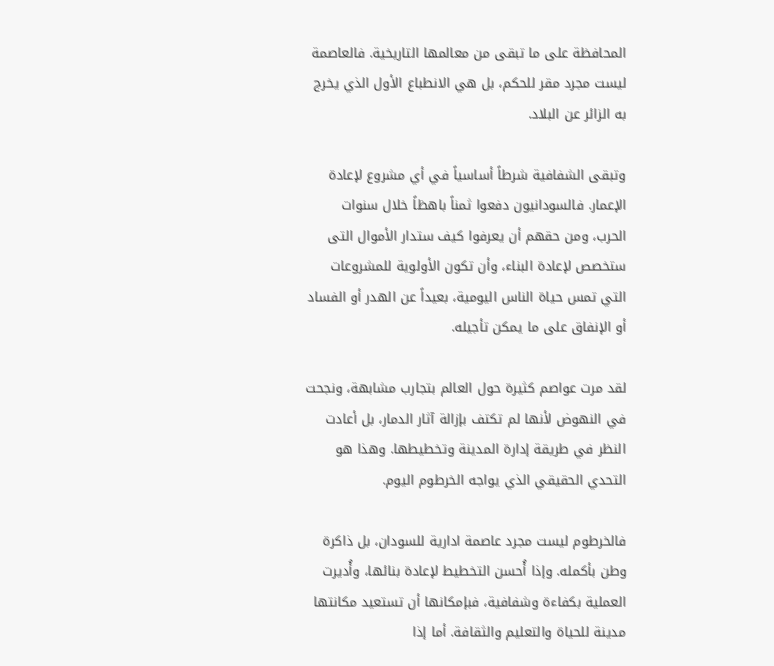المحافظة على ما تبقى من معالمها التاريخية. فالعاصمة ليست مجرد مقر للحكم، بل هي الانطباع الأول الذي يخرج به الزائر عن البلاد.

وتبقى الشفافية شرطاً أساسياً في أي مشروع لإعادة الإعمار. فالسودانيون دفعوا ثمناً باهظاً خلال سنوات الحرب، ومن حقهم أن يعرفوا كيف ستدار الأموال التى ستخصص لإعادة البناء، وأن تكون الأولوية للمشروعات التي تمس حياة الناس اليومية، بعيداً عن الهدر أو الفساد أو الإنفاق على ما يمكن تأجيله.

لقد مرت عواصم كثيرة حول العالم بتجارب مشابهة، ونجحت في النهوض لأنها لم تكتف بإزالة آثار الدمار، بل أعادت النظر في طريقة إدارة المدينة وتخطيطها. وهذا هو التحدي الحقيقي الذي يواجه الخرطوم اليوم.

فالخرطوم ليست مجرد عاصمة ادارية للسودان، بل ذاكرة وطن بأكمله. وإذا أُحسن التخطيط لإعادة بنائها، وأُديرت العملية بكفاءة وشفافية، فبإمكانها أن تستعيد مكانتها مدينة للحياة والتعليم والثقافة. أما إذا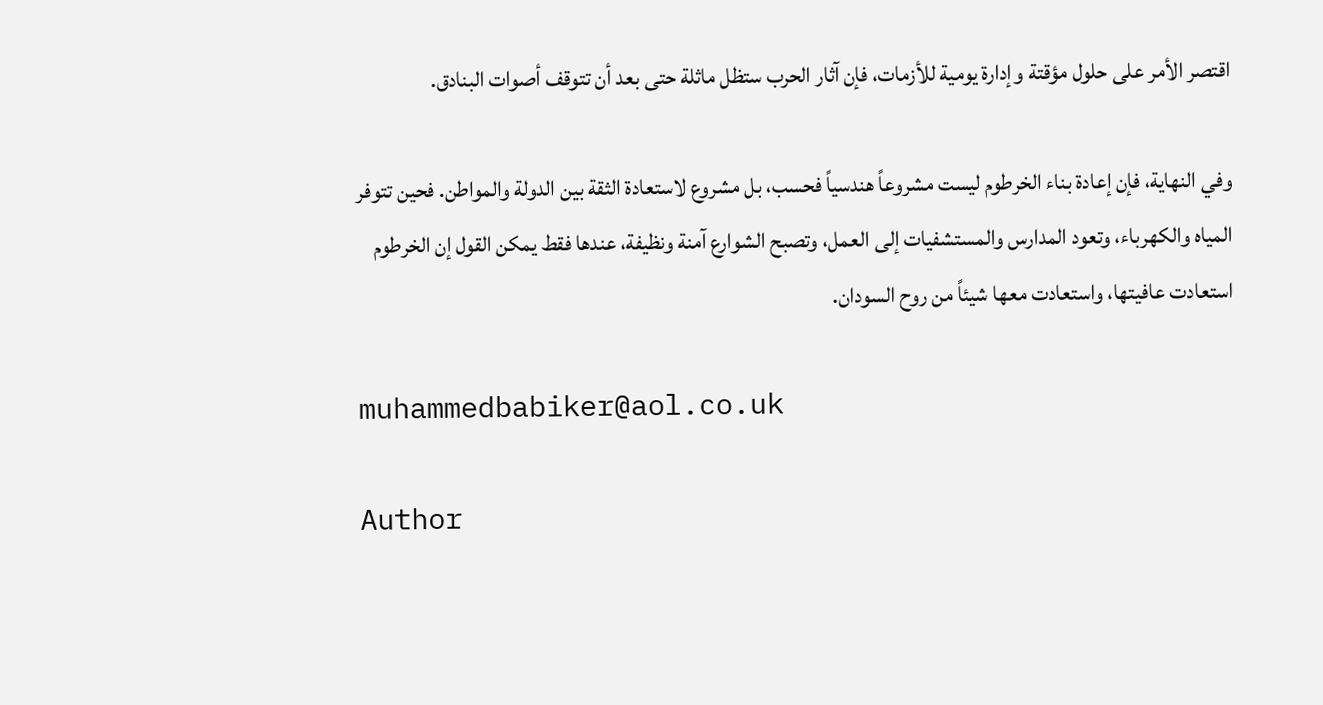اقتصر الأمر على حلول مؤقتة وإدارة يومية للأزمات، فإن آثار الحرب ستظل ماثلة حتى بعد أن تتوقف أصوات البنادق.

وفي النهاية، فإن إعادة بناء الخرطوم ليست مشروعاً هندسياً فحسب، بل مشروع لاستعادة الثقة بين الدولة والمواطن. فحين تتوفر المياه والكهرباء، وتعود المدارس والمستشفيات إلى العمل، وتصبح الشوارع آمنة ونظيفة، عندها فقط يمكن القول إن الخرطوم استعادت عافيتها، واستعادت معها شيئاً من روح السودان.

muhammedbabiker@aol.co.uk

Author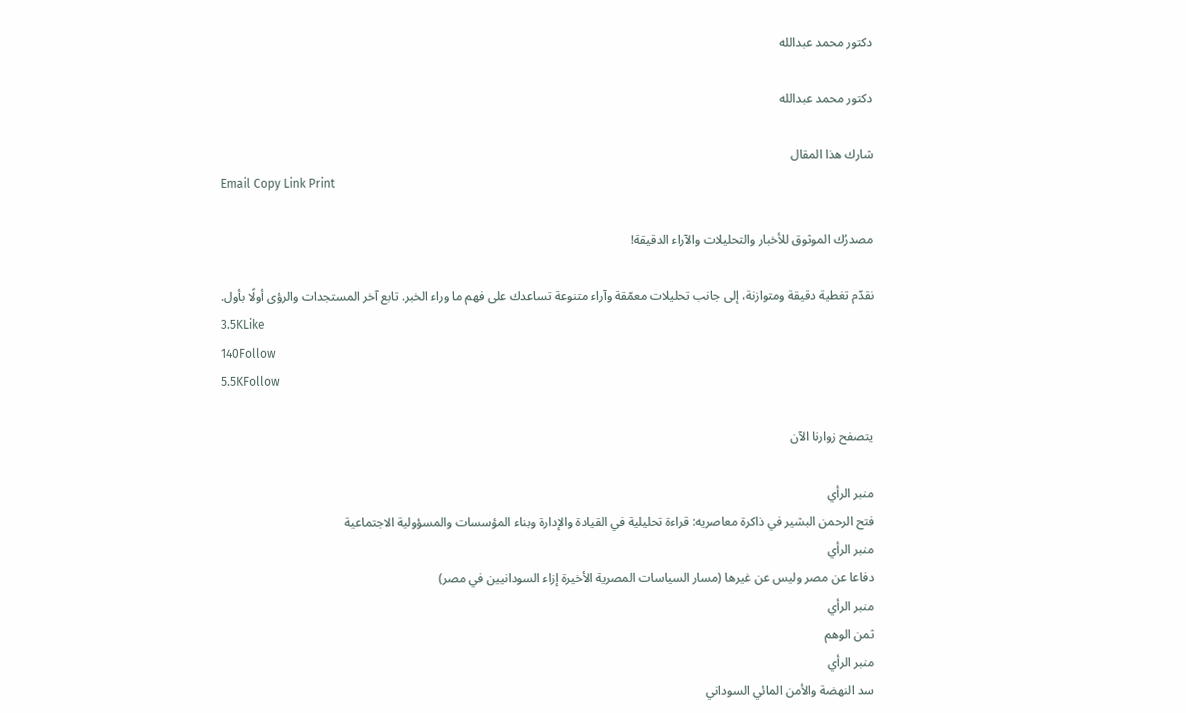دكتور محمد عبدالله

دكتور محمد عبدالله

شارك هذا المقال
Email Copy Link Print

مصدرُك الموثوق للأخبار والتحليلات والآراء الدقيقة!

نقدّم تغطية دقيقة ومتوازنة، إلى جانب تحليلات معمّقة وآراء متنوعة تساعدك على فهم ما وراء الخبر. تابع آخر المستجدات والرؤى أولًا بأول.
3.5KLike
140Follow
5.5KFollow

يتصفح زوارنا الآن

منبر الرأي
فتح الرحمن البشير في ذاكرة معاصريه: قراءة تحليلية في القيادة والإدارة وبناء المؤسسات والمسؤولية الاجتماعية
منبر الرأي
دفاعا عن مصر وليس عن غيرها (مسار السياسات المصرية الأخيرة إزاء السودانيين في مصر)
منبر الرأي
ثمن الوهم
منبر الرأي
سد النهضة والأمن المائي السوداني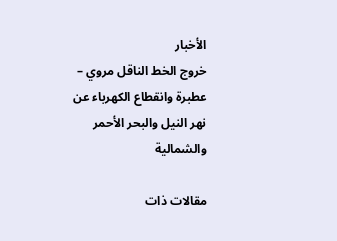الأخبار
خروج الخط الناقل مروي – عطبرة وانقطاع الكهرباء عن نهر النيل والبحر الأحمر والشمالية

مقالات ذات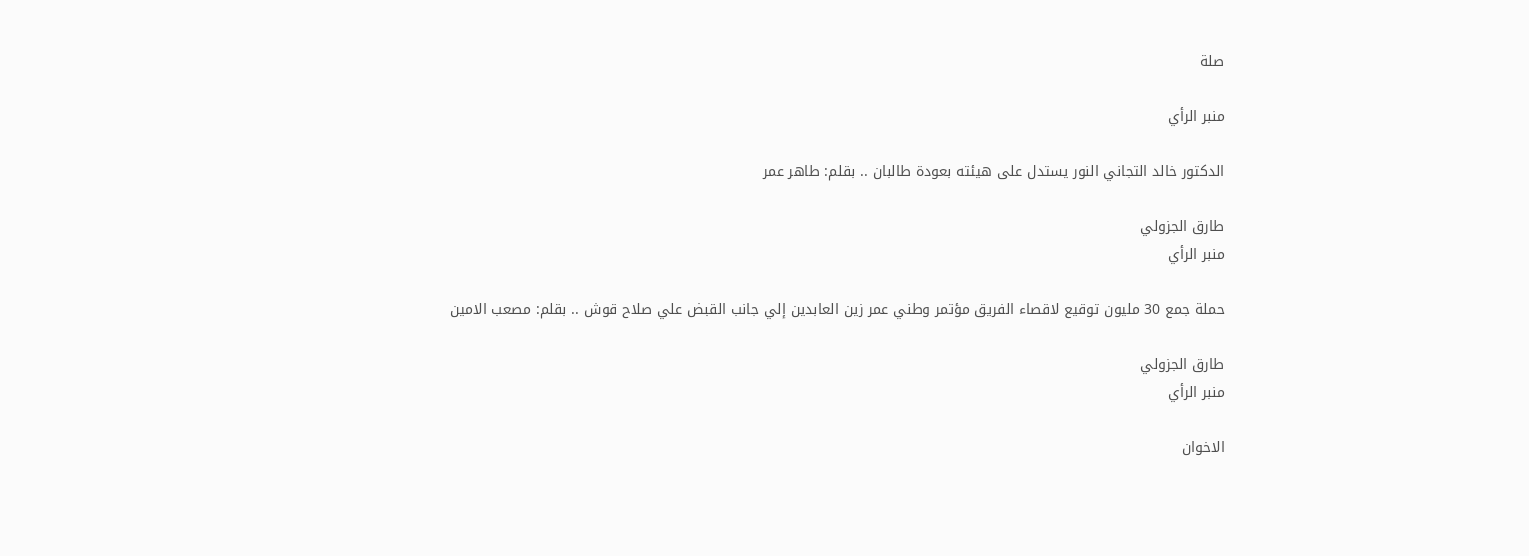صلة

منبر الرأي

الدكتور خالد التجاني النور يستدل على هيئته بعودة طالبان .. بقلم: طاهر عمر

طارق الجزولي
منبر الرأي

حملة جمع 30 مليون توقيع لاقصاء الفريق مؤتمر وطني عمر زين العابدين إلي جانب القبض علي صلاح قوش .. بقلم: مصعب الامين

طارق الجزولي
منبر الرأي

الاخوان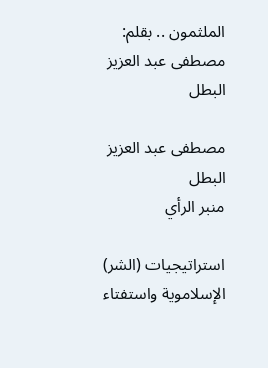الملثمون .. بقلم: مصطفى عبد العزيز البطل

مصطفى عبد العزيز البطل
منبر الرأي

استراتيجيات (الشر) الإسلاموية واستفتاء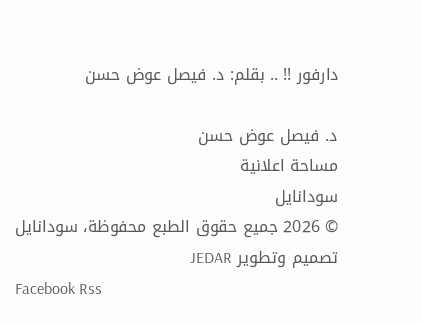دارفور !! .. بقلم: د. فيصل عوض حسن

د. فيصل عوض حسن
مساحة اعلانية
سودانايل
© 2026 جميع حقوق الطبع محفوظة، سودانايل
تصميم وتطوير JEDAR
Facebook Rss